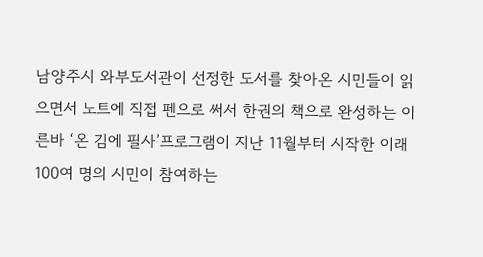남양주시 와부도서관이 선정한 도서를 찾아온 시민들이 읽으면서 노트에 직접 펜으로 써서 한권의 책으로 완성하는 이른바 ‘온 김에 필사’프로그램이 지난 11월부터 시작한 이래 100여 명의 시민이 참여하는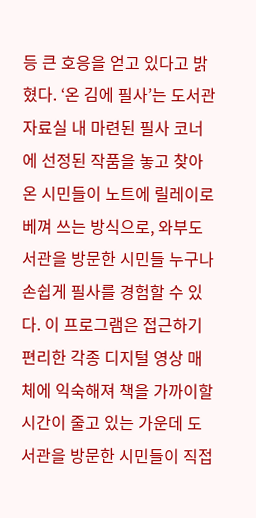등 큰 호응을 얻고 있다고 밝혔다. ‘온 김에 필사’는 도서관 자료실 내 마련된 필사 코너에 선정된 작품을 놓고 찾아온 시민들이 노트에 릴레이로 베껴 쓰는 방식으로, 와부도서관을 방문한 시민들 누구나 손쉽게 필사를 경험할 수 있다. 이 프로그램은 접근하기 편리한 각종 디지털 영상 매체에 익숙해져 책을 가까이할 시간이 줄고 있는 가운데 도서관을 방문한 시민들이 직접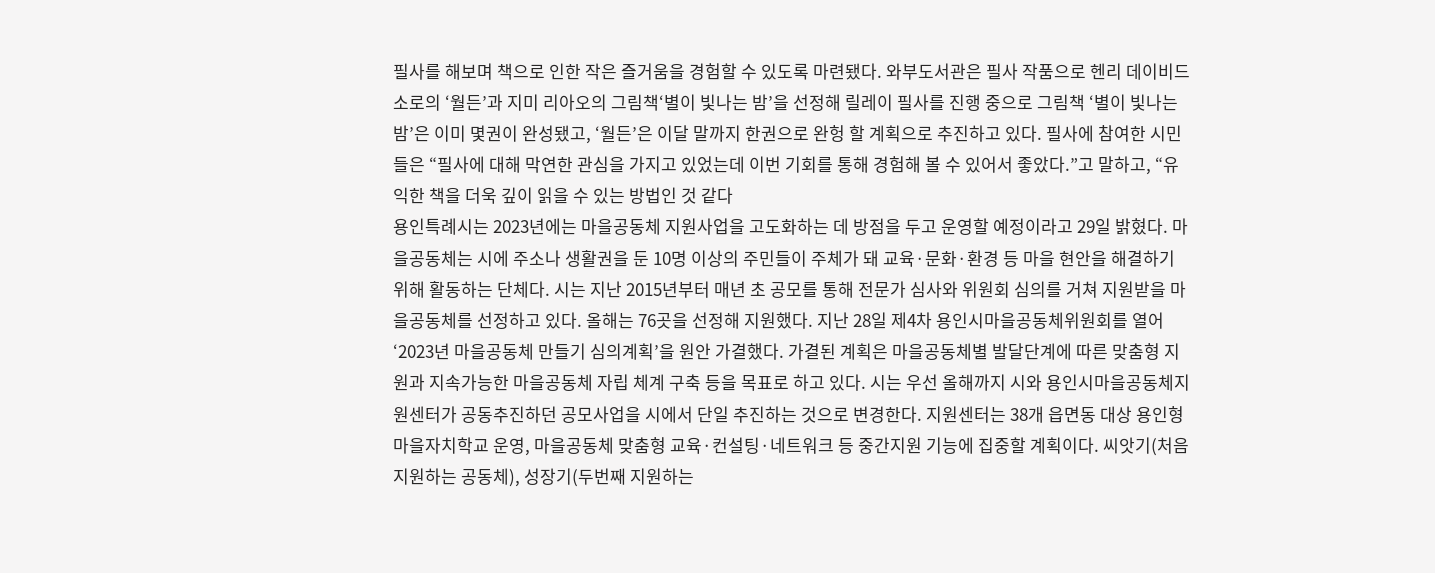필사를 해보며 책으로 인한 작은 즐거움을 경험할 수 있도록 마련됐다. 와부도서관은 필사 작품으로 헨리 데이비드 소로의 ‘월든’과 지미 리아오의 그림책‘별이 빛나는 밤’을 선정해 릴레이 필사를 진행 중으로 그림책 ‘별이 빛나는 밤’은 이미 몇권이 완성됐고, ‘월든’은 이달 말까지 한권으로 완헝 할 계획으로 추진하고 있다. 필사에 참여한 시민들은 “필사에 대해 막연한 관심을 가지고 있었는데 이번 기회를 통해 경험해 볼 수 있어서 좋았다.”고 말하고, “유익한 책을 더욱 깊이 읽을 수 있는 방법인 것 같다
용인특례시는 2023년에는 마을공동체 지원사업을 고도화하는 데 방점을 두고 운영할 예정이라고 29일 밝혔다. 마을공동체는 시에 주소나 생활권을 둔 10명 이상의 주민들이 주체가 돼 교육·문화·환경 등 마을 현안을 해결하기 위해 활동하는 단체다. 시는 지난 2015년부터 매년 초 공모를 통해 전문가 심사와 위원회 심의를 거쳐 지원받을 마을공동체를 선정하고 있다. 올해는 76곳을 선정해 지원했다. 지난 28일 제4차 용인시마을공동체위원회를 열어 ‘2023년 마을공동체 만들기 심의계획’을 원안 가결했다. 가결된 계획은 마을공동체별 발달단계에 따른 맞춤형 지원과 지속가능한 마을공동체 자립 체계 구축 등을 목표로 하고 있다. 시는 우선 올해까지 시와 용인시마을공동체지원센터가 공동추진하던 공모사업을 시에서 단일 추진하는 것으로 변경한다. 지원센터는 38개 읍면동 대상 용인형 마을자치학교 운영, 마을공동체 맞춤형 교육·컨설팅·네트워크 등 중간지원 기능에 집중할 계획이다. 씨앗기(처음 지원하는 공동체), 성장기(두번째 지원하는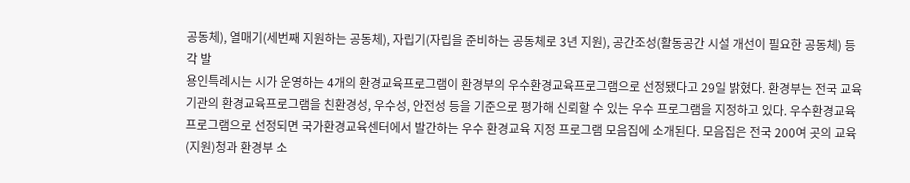공동체), 열매기(세번째 지원하는 공동체), 자립기(자립을 준비하는 공동체로 3년 지원), 공간조성(활동공간 시설 개선이 필요한 공동체) 등 각 발
용인특례시는 시가 운영하는 4개의 환경교육프로그램이 환경부의 우수환경교육프로그램으로 선정됐다고 29일 밝혔다. 환경부는 전국 교육기관의 환경교육프로그램을 친환경성, 우수성, 안전성 등을 기준으로 평가해 신뢰할 수 있는 우수 프로그램을 지정하고 있다. 우수환경교육프로그램으로 선정되면 국가환경교육센터에서 발간하는 우수 환경교육 지정 프로그램 모음집에 소개된다. 모음집은 전국 200여 곳의 교육(지원)청과 환경부 소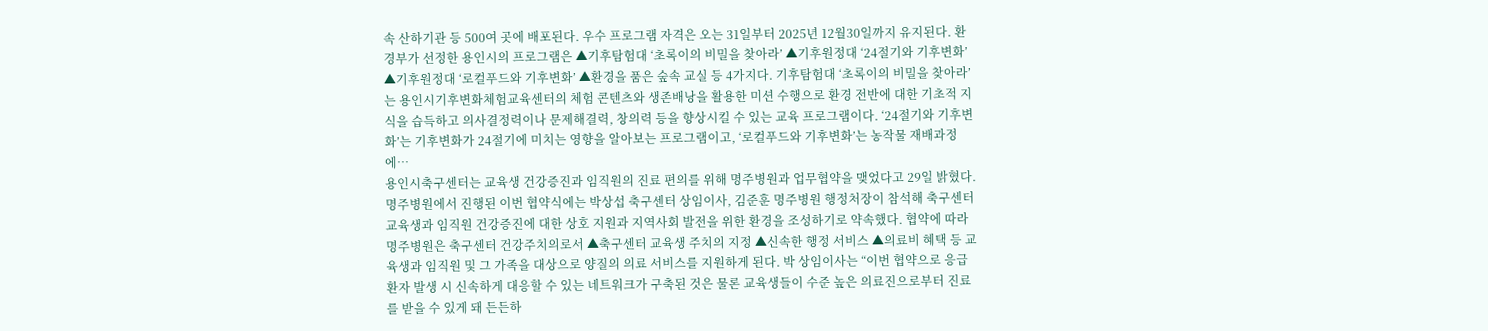속 산하기관 등 500여 곳에 배포된다. 우수 프로그램 자격은 오는 31일부터 2025년 12월30일까지 유지된다. 환경부가 선정한 용인시의 프로그램은 ▲기후탐험대 ‘초록이의 비밀을 찾아라’ ▲기후원정대 ‘24절기와 기후변화’ ▲기후원정대 ‘로컬푸드와 기후변화’ ▲환경을 품은 숲속 교실 등 4가지다. 기후탐험대 ‘초록이의 비밀을 찾아라’는 용인시기후변화체험교육센터의 체험 콘텐츠와 생존배낭을 활용한 미션 수행으로 환경 전반에 대한 기초적 지식을 습득하고 의사결정력이나 문제해결력, 창의력 등을 향상시킬 수 있는 교육 프로그램이다. ‘24절기와 기후변화’는 기후변화가 24절기에 미치는 영향을 알아보는 프로그램이고, ‘로컬푸드와 기후변화’는 농작물 재배과정에…
용인시축구센터는 교육생 건강증진과 임직원의 진료 편의를 위해 명주병원과 업무협약을 맺었다고 29일 밝혔다. 명주병원에서 진행된 이번 협약식에는 박상섭 축구센터 상임이사, 김준훈 명주병원 행정처장이 참석해 축구센터 교육생과 임직원 건강증진에 대한 상호 지원과 지역사회 발전을 위한 환경을 조성하기로 약속했다. 협약에 따라 명주병원은 축구센터 건강주치의로서 ▲축구센터 교육생 주치의 지정 ▲신속한 행정 서비스 ▲의료비 혜택 등 교육생과 임직원 및 그 가족을 대상으로 양질의 의료 서비스를 지원하게 된다. 박 상임이사는 “이번 협약으로 응급환자 발생 시 신속하게 대응할 수 있는 네트워크가 구축된 것은 물론 교육생들이 수준 높은 의료진으로부터 진료를 받을 수 있게 돼 든든하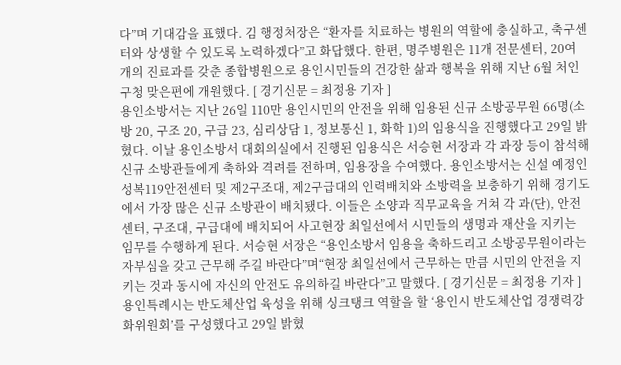다”며 기대감을 표했다. 김 행정처장은 “환자를 치료하는 병원의 역할에 충실하고, 축구센터와 상생할 수 있도록 노력하겠다”고 화답했다. 한편, 명주병원은 11개 전문센터, 20여 개의 진료과를 갖춘 종합병원으로 용인시민들의 건강한 삶과 행복을 위해 지난 6월 처인구청 맞은편에 개원했다. [ 경기신문 = 최정용 기자 ]
용인소방서는 지난 26일 110만 용인시민의 안전을 위해 임용된 신규 소방공무원 66명(소방 20, 구조 20, 구급 23, 심리상담 1, 정보통신 1, 화학 1)의 임용식을 진행했다고 29일 밝혔다. 이날 용인소방서 대회의실에서 진행된 임용식은 서승현 서장과 각 과장 등이 참석해 신규 소방관들에게 축하와 격려를 전하며, 임용장을 수여했다. 용인소방서는 신설 예정인 성복119안전센터 및 제2구조대, 제2구급대의 인력배치와 소방력을 보충하기 위해 경기도에서 가장 많은 신규 소방관이 배치됐다. 이들은 소양과 직무교육을 거쳐 각 과(단), 안전센터, 구조대, 구급대에 배치되어 사고현장 최일선에서 시민들의 생명과 재산을 지키는 임무를 수행하게 된다. 서승현 서장은 “용인소방서 임용을 축하드리고 소방공무원이라는 자부심을 갖고 근무해 주길 바란다”며“현장 최일선에서 근무하는 만큼 시민의 안전을 지키는 것과 동시에 자신의 안전도 유의하길 바란다”고 말했다. [ 경기신문 = 최정용 기자 ]
용인특례시는 반도체산업 육성을 위해 싱크탱크 역할을 할 ‘용인시 반도체산업 경쟁력강화위원회’를 구성했다고 29일 밝혔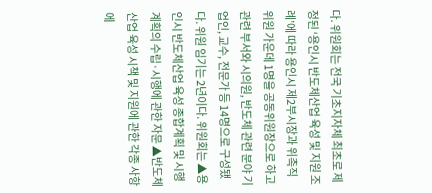다. 위원회는 전국 기초지자체 최초로 제정된 ‘용인시 반도체산업 육성 및 지원 조례’에 따라 용인시 제2부시장과 위촉직 위원 가운데 1명을 공동위원장으로 하고 관련 부서와 시의원, 반도체 관련 분야 기업인, 교수, 전문가 등 14명으로 구성됐다. 위원 임기는 2년이다. 위원회는 ▲용인시 반도체산업 육성 종합계획 및 시행계획의 수립·시행에 관한 자문 ▲반도체산업 육성 시책 및 지원에 관한 각종 사항에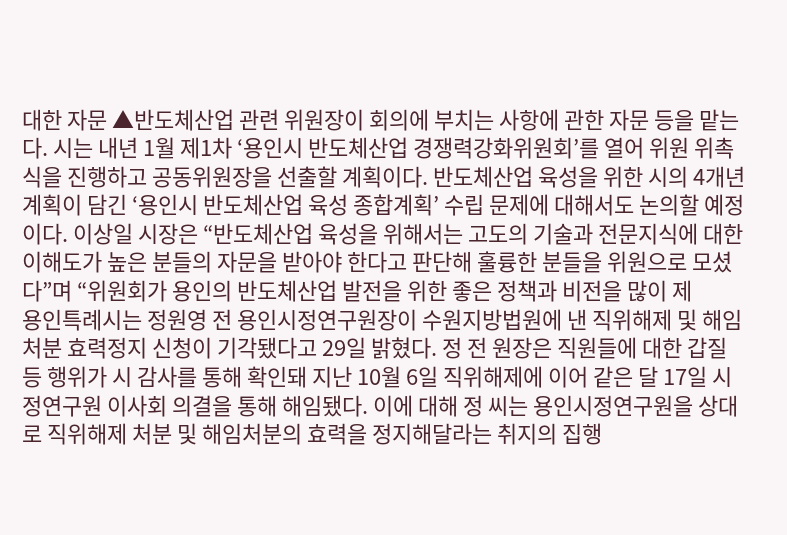대한 자문 ▲반도체산업 관련 위원장이 회의에 부치는 사항에 관한 자문 등을 맡는다. 시는 내년 1월 제1차 ‘용인시 반도체산업 경쟁력강화위원회’를 열어 위원 위촉식을 진행하고 공동위원장을 선출할 계획이다. 반도체산업 육성을 위한 시의 4개년 계획이 담긴 ‘용인시 반도체산업 육성 종합계획’ 수립 문제에 대해서도 논의할 예정이다. 이상일 시장은 “반도체산업 육성을 위해서는 고도의 기술과 전문지식에 대한 이해도가 높은 분들의 자문을 받아야 한다고 판단해 훌륭한 분들을 위원으로 모셨다”며 “위원회가 용인의 반도체산업 발전을 위한 좋은 정책과 비전을 많이 제
용인특례시는 정원영 전 용인시정연구원장이 수원지방법원에 낸 직위해제 및 해임처분 효력정지 신청이 기각됐다고 29일 밝혔다. 정 전 원장은 직원들에 대한 갑질 등 행위가 시 감사를 통해 확인돼 지난 10월 6일 직위해제에 이어 같은 달 17일 시정연구원 이사회 의결을 통해 해임됐다. 이에 대해 정 씨는 용인시정연구원을 상대로 직위해제 처분 및 해임처분의 효력을 정지해달라는 취지의 집행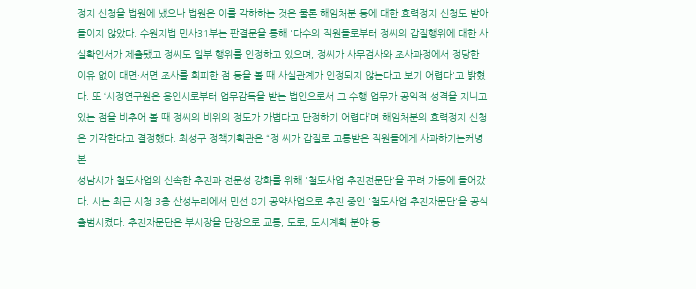정지 신청을 법원에 냈으나 법원은 이를 각하하는 것은 물론 해임처분 등에 대한 효력정지 신청도 받아들이지 않았다. 수원지법 민사31부는 판결문을 통해 '다수의 직원들로부터 정씨의 갑질행위에 대한 사실확인서가 제출됐고 정씨도 일부 행위를 인정하고 있으며, 정씨가 사무검사와 조사과정에서 정당한 이유 없이 대면·서면 조사를 회피한 점 등을 볼 때 사실관계가 인정되지 않는다고 보기 어렵다'고 밝혔다. 또 ‘시정연구원은 용인시로부터 업무감독을 받는 법인으로서 그 수행 업무가 공익적 성격을 지니고 있는 점을 비추어 볼 때 정씨의 비위의 정도가 가볍다고 단정하기 어렵다’며 해임처분의 효력정지 신청은 기각한다고 결정했다. 최성구 정책기획관은 “정 씨가 갑질로 고통받은 직원들에게 사과하기는커녕 본
성남시가 철도사업의 신속한 추진과 전문성 강화를 위해 '철도사업 추진전문단'을 꾸려 가동에 들어갔다. 시는 최근 시청 3층 산성누리에서 민선 8기 공약사업으로 추진 중인 '철도사업 추진자문단'을 공식 출범시켰다. 추진자문단은 부시장을 단장으로 교통, 도로, 도시계획 분야 등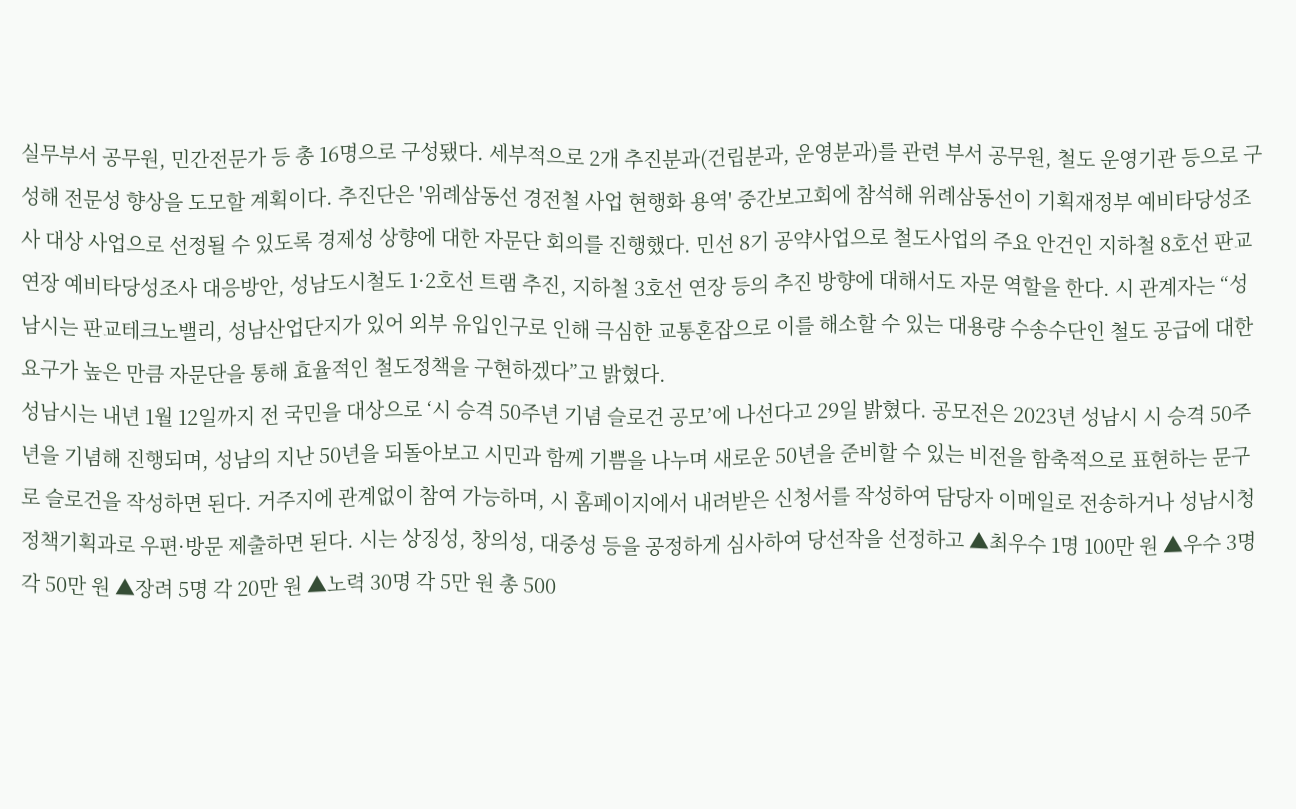실무부서 공무원, 민간전문가 등 총 16명으로 구성됐다. 세부적으로 2개 추진분과(건립분과, 운영분과)를 관련 부서 공무원, 철도 운영기관 등으로 구성해 전문성 향상을 도모할 계획이다. 추진단은 '위례삼동선 경전철 사업 현행화 용역' 중간보고회에 참석해 위례삼동선이 기획재정부 예비타당성조사 대상 사업으로 선정될 수 있도록 경제성 상향에 대한 자문단 회의를 진행했다. 민선 8기 공약사업으로 철도사업의 주요 안건인 지하철 8호선 판교 연장 예비타당성조사 대응방안, 성남도시철도 1·2호선 트램 추진, 지하철 3호선 연장 등의 추진 방향에 대해서도 자문 역할을 한다. 시 관계자는 “성남시는 판교테크노밸리, 성남산업단지가 있어 외부 유입인구로 인해 극심한 교통혼잡으로 이를 해소할 수 있는 대용량 수송수단인 철도 공급에 대한 요구가 높은 만큼 자문단을 통해 효율적인 철도정책을 구현하겠다”고 밝혔다.
성남시는 내년 1월 12일까지 전 국민을 대상으로 ‘시 승격 50주년 기념 슬로건 공모’에 나선다고 29일 밝혔다. 공모전은 2023년 성남시 시 승격 50주년을 기념해 진행되며, 성남의 지난 50년을 되돌아보고 시민과 함께 기쁨을 나누며 새로운 50년을 준비할 수 있는 비전을 함축적으로 표현하는 문구로 슬로건을 작성하면 된다. 거주지에 관계없이 참여 가능하며, 시 홈페이지에서 내려받은 신청서를 작성하여 담당자 이메일로 전송하거나 성남시청 정책기획과로 우편·방문 제출하면 된다. 시는 상징성, 창의성, 대중성 등을 공정하게 심사하여 당선작을 선정하고 ▲최우수 1명 100만 원 ▲우수 3명 각 50만 원 ▲장려 5명 각 20만 원 ▲노력 30명 각 5만 원 총 500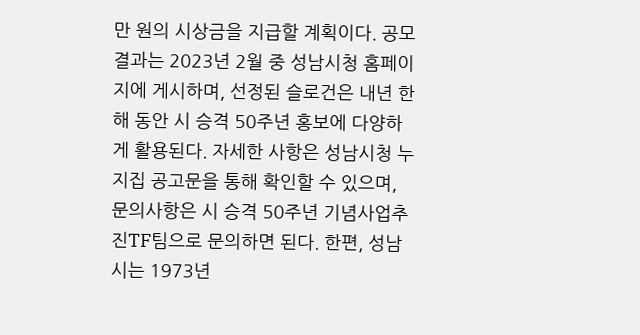만 원의 시상금을 지급할 계획이다. 공모 결과는 2023년 2월 중 성남시청 홈페이지에 게시하며, 선정된 슬로건은 내년 한 해 동안 시 승격 50주년 홍보에 다양하게 활용된다. 자세한 사항은 성남시청 누지집 공고문을 통해 확인할 수 있으며, 문의사항은 시 승격 50주년 기념사업추진TF팀으로 문의하면 된다. 한편, 성남시는 1973년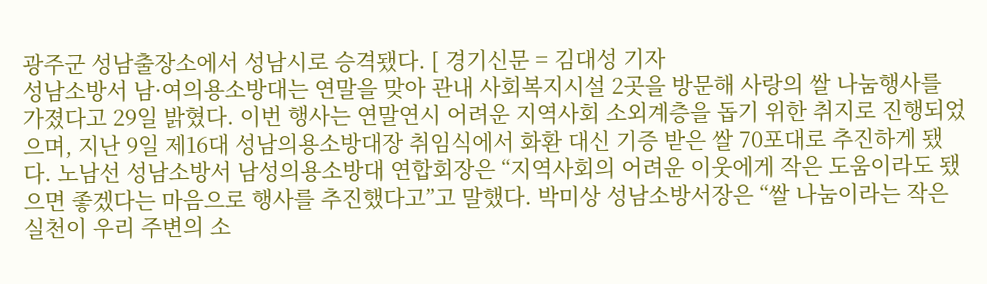광주군 성남출장소에서 성남시로 승격됐다. [ 경기신문 = 김대성 기자
성남소방서 남·여의용소방대는 연말을 맞아 관내 사회복지시설 2곳을 방문해 사랑의 쌀 나눔행사를 가졌다고 29일 밝혔다. 이번 행사는 연말연시 어려운 지역사회 소외계층을 돕기 위한 취지로 진행되었으며, 지난 9일 제16대 성남의용소방대장 취임식에서 화환 대신 기증 받은 쌀 70포대로 추진하게 됐다. 노남선 성남소방서 남성의용소방대 연합회장은 “지역사회의 어려운 이웃에게 작은 도움이라도 됐으면 좋겠다는 마음으로 행사를 추진했다고”고 말했다. 박미상 성남소방서장은 “쌀 나눔이라는 작은 실천이 우리 주변의 소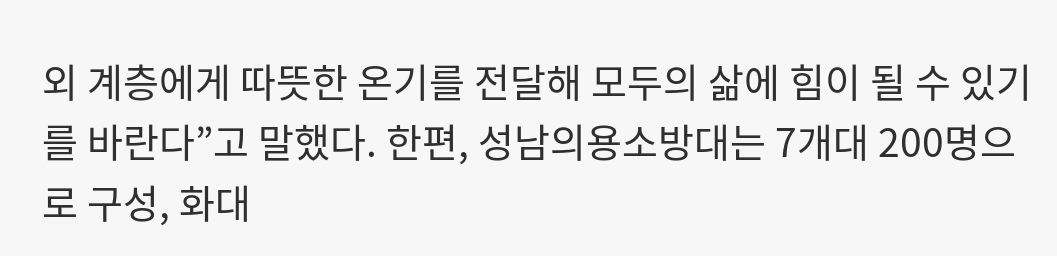외 계층에게 따뜻한 온기를 전달해 모두의 삶에 힘이 될 수 있기를 바란다”고 말했다. 한편, 성남의용소방대는 7개대 200명으로 구성, 화대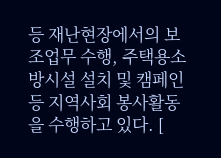등 재난현장에서의 보조업무 수행, 주택용소방시설 설치 및 캠페인 등 지역사회 봉사활동을 수행하고 있다. [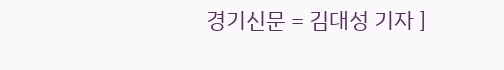경기신문 = 김대성 기자 ]